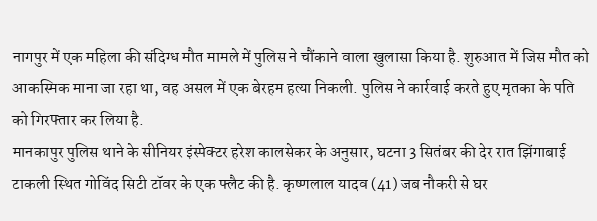नागपुर में एक महिला की संदिग्ध मौत मामले में पुलिस ने चौंकाने वाला खुलासा किया है. शुरुआत में जिस मौत को आकस्मिक माना जा रहा था, वह असल में एक बेरहम हत्या निकली. पुलिस ने कार्रवाई करते हुए मृतका के पति को गिरफ्तार कर लिया है.
मानकापुर पुलिस थाने के सीनियर इंस्पेक्टर हरेश कालसेकर के अनुसार, घटना 3 सितंबर की देर रात झिंगाबाई टाकली स्थित गोविंद सिटी टॉवर के एक फ्लैट की है. कृष्णलाल यादव (41) जब नौकरी से घर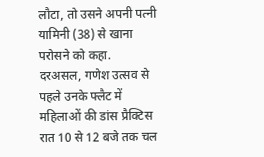लौटा, तो उसने अपनी पत्नी यामिनी (38) से खाना परोसने को कहा.
दरअसल, गणेश उत्सव से पहले उनके फ्लैट में महिलाओं की डांस प्रैक्टिस रात 10 से 12 बजे तक चल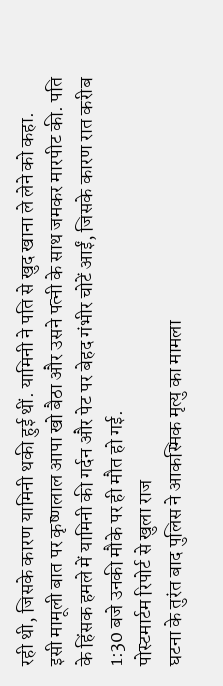रही थी, जिसके कारण यामिनी थकी हुई थीं. यामिनी ने पति से खुद खाना ले लेने को कहा.
इसी मामूली बात पर कृष्णलाल आपा खो बैठा और उसने पत्नी के साथ जमकर मारपीट की. पति के हिंसक हमले में यामिनी की गर्दन और पेट पर बेहद गंभीर चोटें आईं, जिसके कारण रात करीब 1:30 बजे उनकी मौके पर ही मौत हो गई.
पोस्टमार्टम रिपोर्ट से खुला राज
घटना के तुरंत बाद पुलिस ने आकस्मिक मृत्यु का मामला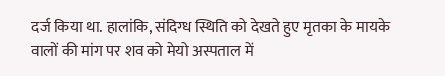दर्ज किया था. हालांकि, संदिग्ध स्थिति को देखते हुए मृतका के मायके वालों की मांग पर शव को मेयो अस्पताल में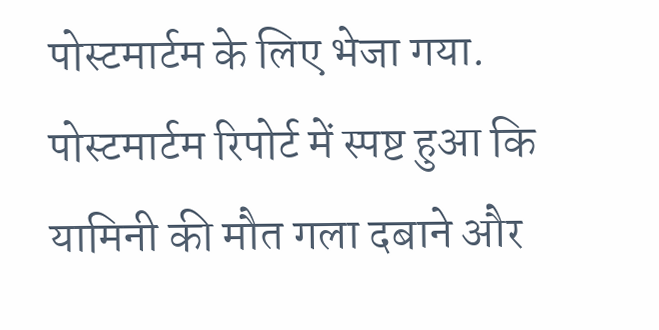पोस्टमार्टम के लिए भेजा गया. पोस्टमार्टम रिपोर्ट में स्पष्ट हुआ कि यामिनी की मौत गला दबाने और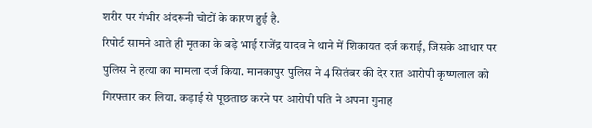शरीर पर गंभीर अंदरूनी चोटों के कारण हुई है.
रिपोर्ट सामने आते ही मृतका के बड़े भाई राजेंद्र यादव ने थाने में शिकायत दर्ज कराई, जिसके आधार पर पुलिस ने हत्या का मामला दर्ज किया. मानकापुर पुलिस ने 4 सितंबर की देर रात आरोपी कृष्णलाल को गिरफ्तार कर लिया. कड़ाई से पूछताछ करने पर आरोपी पति ने अपना गुनाह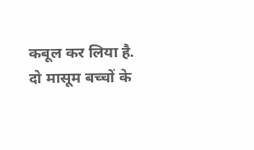कबूल कर लिया है.
दो मासूम बच्चों के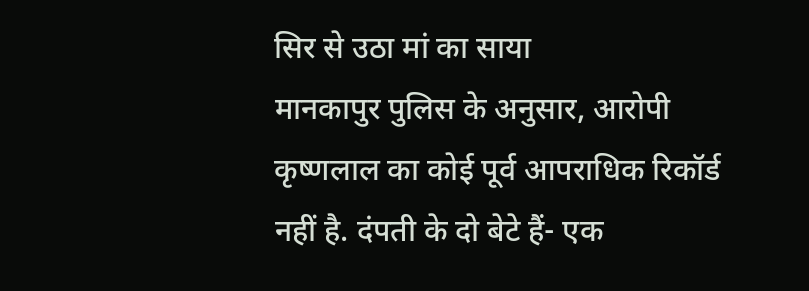सिर से उठा मां का साया
मानकापुर पुलिस के अनुसार, आरोपी कृष्णलाल का कोई पूर्व आपराधिक रिकॉर्ड नहीं है. दंपती के दो बेटे हैं- एक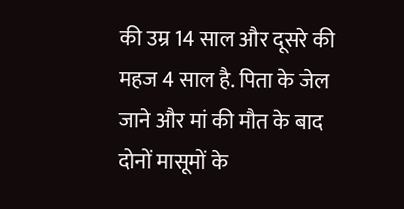की उम्र 14 साल और दूसरे की महज 4 साल है. पिता के जेल जाने और मां की मौत के बाद दोनों मासूमों के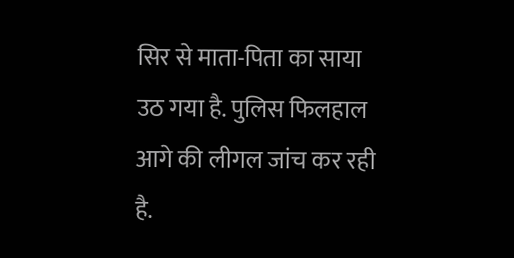सिर से माता-पिता का साया उठ गया है. पुलिस फिलहाल आगे की लीगल जांच कर रही है.